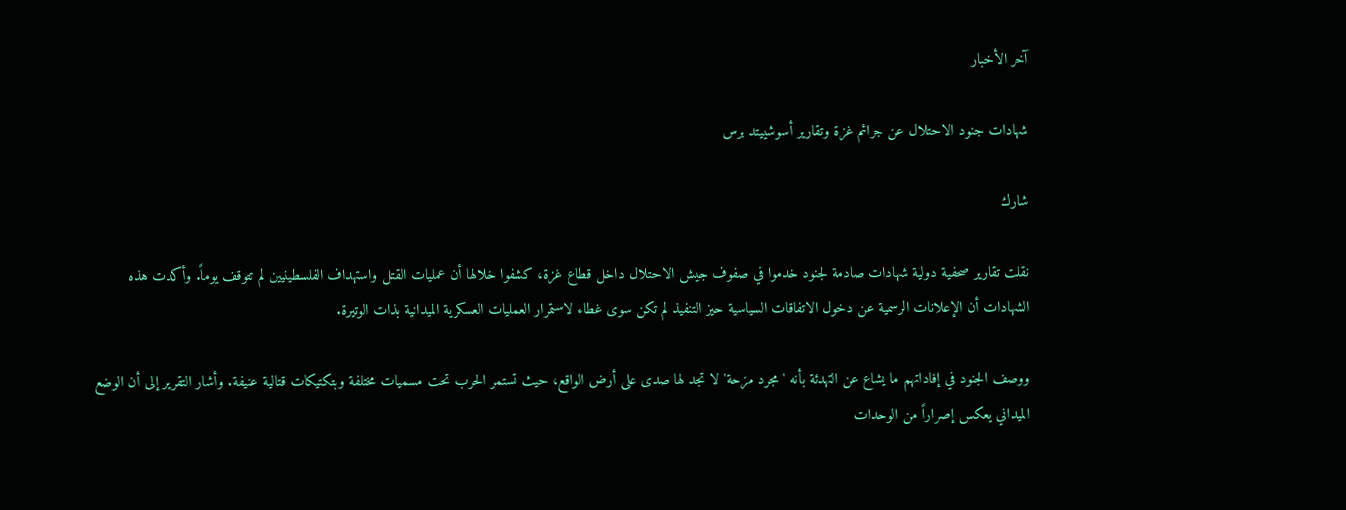آخر الأخبار

شهادات جنود الاحتلال عن جرائم غزة وتقارير أسوشييتد برس

شارك

نقلت تقارير صحفية دولية شهادات صادمة لجنود خدموا في صفوف جيش الاحتلال داخل قطاع غزة، كشفوا خلالها أن عمليات القتل واستهداف الفلسطينيين لم تتوقف يوماً. وأكدت هذه الشهادات أن الإعلانات الرسمية عن دخول الاتفاقات السياسية حيز التنفيذ لم تكن سوى غطاء لاستمرار العمليات العسكرية الميدانية بذات الوتيرة.

ووصف الجنود في إفاداتهم ما يشاع عن التهدئة بأنه 'مجرد مزحة' لا تجد لها صدى على أرض الواقع، حيث تستمر الحرب تحت مسميات مختلفة وبتكتيكات قتالية عنيفة. وأشار التقرير إلى أن الوضع الميداني يعكس إصراراً من الوحدات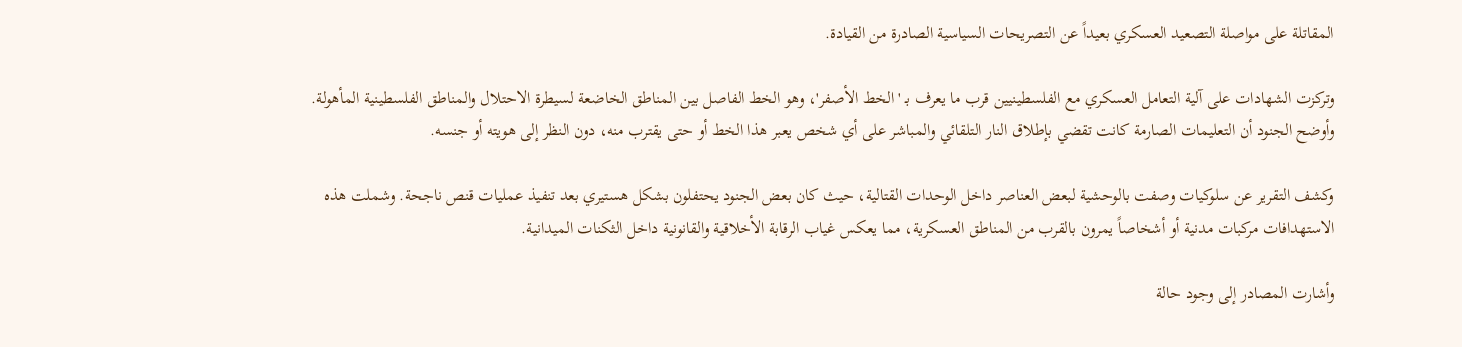المقاتلة على مواصلة التصعيد العسكري بعيداً عن التصريحات السياسية الصادرة من القيادة.

وتركزت الشهادات على آلية التعامل العسكري مع الفلسطينيين قرب ما يعرف بـ 'الخط الأصفر'، وهو الخط الفاصل بين المناطق الخاضعة لسيطرة الاحتلال والمناطق الفلسطينية المأهولة. وأوضح الجنود أن التعليمات الصارمة كانت تقضي بإطلاق النار التلقائي والمباشر على أي شخص يعبر هذا الخط أو حتى يقترب منه، دون النظر إلى هويته أو جنسه.

وكشف التقرير عن سلوكيات وصفت بالوحشية لبعض العناصر داخل الوحدات القتالية، حيث كان بعض الجنود يحتفلون بشكل هستيري بعد تنفيذ عمليات قنص ناجحة. وشملت هذه الاستهدافات مركبات مدنية أو أشخاصاً يمرون بالقرب من المناطق العسكرية، مما يعكس غياب الرقابة الأخلاقية والقانونية داخل الثكنات الميدانية.

وأشارت المصادر إلى وجود حالة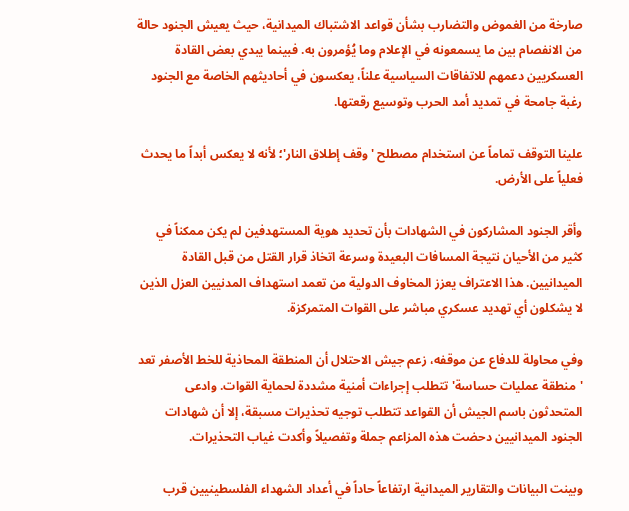صارخة من الغموض والتضارب بشأن قواعد الاشتباك الميدانية، حيث يعيش الجنود حالة من الانفصام بين ما يسمعونه في الإعلام وما يُؤمرون به. فبينما يبدي بعض القادة العسكريين دعمهم للاتفاقات السياسية علناً، يعكسون في أحاديثهم الخاصة مع الجنود رغبة جامحة في تمديد أمد الحرب وتوسيع رقعتها.

علينا التوقف تماماً عن استخدام مصطلح 'وقف إطلاق النار'؛ لأنه لا يعكس أبداً ما يحدث فعلياً على الأرض.

وأقر الجنود المشاركون في الشهادات بأن تحديد هوية المستهدفين لم يكن ممكناً في كثير من الأحيان نتيجة المسافات البعيدة وسرعة اتخاذ قرار القتل من قبل القادة الميدانيين. هذا الاعتراف يعزز المخاوف الدولية من تعمد استهداف المدنيين العزل الذين لا يشكلون أي تهديد عسكري مباشر على القوات المتمركزة.

وفي محاولة للدفاع عن موقفه، زعم جيش الاحتلال أن المنطقة المحاذية للخط الأصفر تعد 'منطقة عمليات حساسة' تتطلب إجراءات أمنية مشددة لحماية القوات. وادعى المتحدثون باسم الجيش أن القواعد تتطلب توجيه تحذيرات مسبقة، إلا أن شهادات الجنود الميدانيين دحضت هذه المزاعم جملة وتفصيلاً وأكدت غياب التحذيرات.

وبينت البيانات والتقارير الميدانية ارتفاعاً حاداً في أعداد الشهداء الفلسطينيين قرب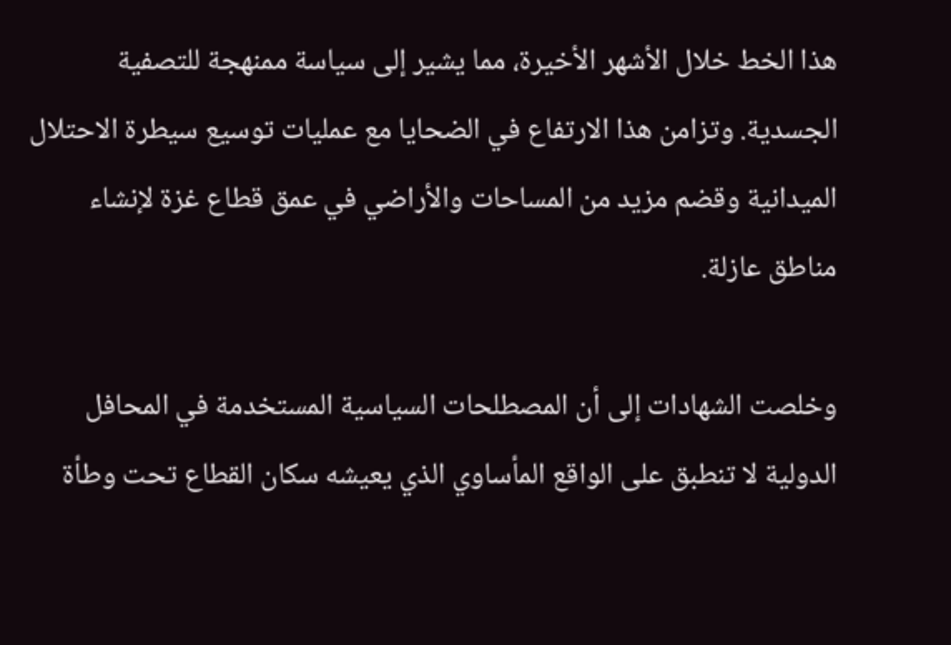هذا الخط خلال الأشهر الأخيرة، مما يشير إلى سياسة ممنهجة للتصفية الجسدية. وتزامن هذا الارتفاع في الضحايا مع عمليات توسيع سيطرة الاحتلال الميدانية وقضم مزيد من المساحات والأراضي في عمق قطاع غزة لإنشاء مناطق عازلة.

وخلصت الشهادات إلى أن المصطلحات السياسية المستخدمة في المحافل الدولية لا تنطبق على الواقع المأساوي الذي يعيشه سكان القطاع تحت وطأة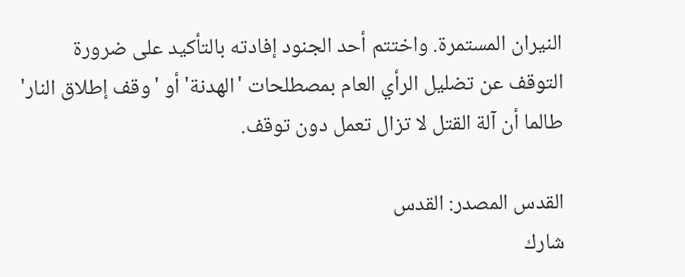النيران المستمرة. واختتم أحد الجنود إفادته بالتأكيد على ضرورة التوقف عن تضليل الرأي العام بمصطلحات 'الهدنة' أو 'وقف إطلاق النار' طالما أن آلة القتل لا تزال تعمل دون توقف.

القدس المصدر: القدس
شارك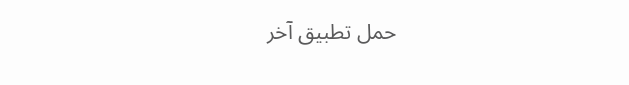حمل تطبيق آخر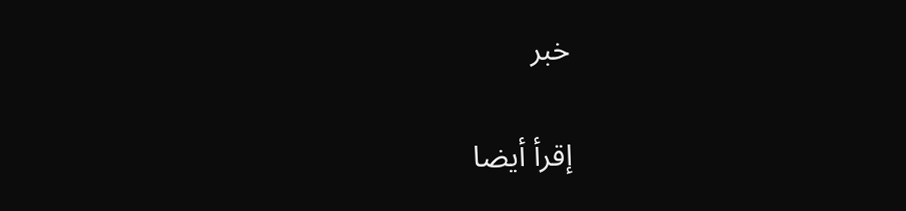خبر

إقرأ أيضا